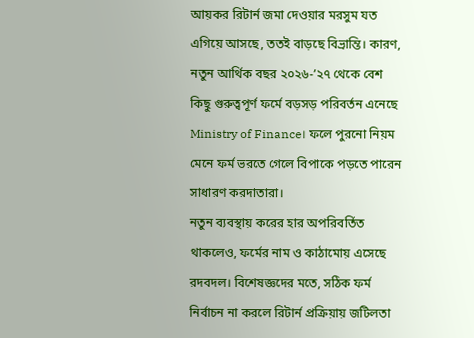আয়কর রিটার্ন জমা দেওয়ার মরসুম যত এগিয়ে আসছে, ততই বাড়ছে বিভ্রান্তি। কারণ, নতুন আর্থিক বছর ২০২৬-’২৭ থেকে বেশ কিছু গুরুত্বপূর্ণ ফর্মে বড়সড় পরিবর্তন এনেছে Ministry of Finance। ফলে পুরনো নিয়ম মেনে ফর্ম ভরতে গেলে বিপাকে পড়তে পারেন সাধারণ করদাতারা।
নতুন ব্যবস্থায় করের হার অপরিবর্তিত থাকলেও, ফর্মের নাম ও কাঠামোয় এসেছে রদবদল। বিশেষজ্ঞদের মতে, সঠিক ফর্ম নির্বাচন না করলে রিটার্ন প্রক্রিয়ায় জটিলতা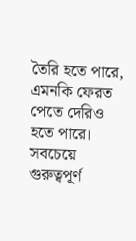তৈরি হতে পারে, এমনকি ফেরত পেতে দেরিও হতে পারে।
সবচেয়ে গুরুত্বপূর্ণ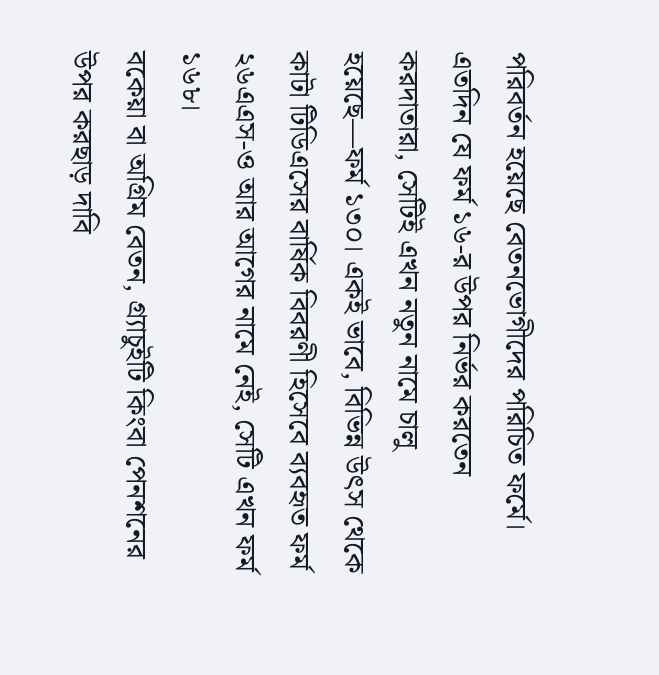পরিবর্তন হয়েছে বেতনভোগীদের পরিচিত ফর্মে। এতদিন যে ফর্ম ১৬-র উপর নির্ভর করতেন করদাতারা, সেটিই এখন নতুন নামে চালু হয়েছে—ফর্ম ১৩০। একই ভাবে, বিভিন্ন উৎস থেকে কাটা টিডিএসের বার্ষিক বিবরণী হিসেবে ব্যবহৃত ফর্ম ২৬এএস-ও আর আগের নামে নেই, সেটি এখন ফর্ম ১৬৮।
বকেয়া বা অগ্রিম বেতন, গ্র্যাচুইটি কিংবা পেনশনের উপর করছাড় দাবি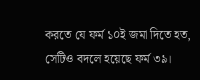করতে যে ফর্ম ১০ই জমা দিতে হত, সেটিও বদলে হয়েছে ফর্ম ৩৯।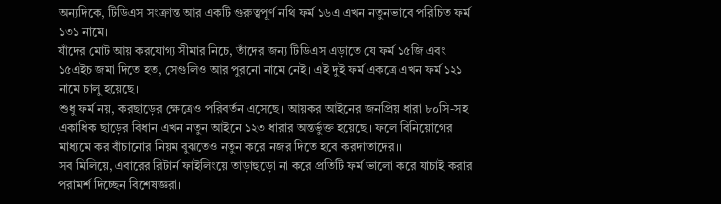অন্যদিকে, টিডিএস সংক্রান্ত আর একটি গুরুত্বপূর্ণ নথি ফর্ম ১৬এ এখন নতুনভাবে পরিচিত ফর্ম ১৩১ নামে।
যাঁদের মোট আয় করযোগ্য সীমার নিচে, তাঁদের জন্য টিডিএস এড়াতে যে ফর্ম ১৫জি এবং ১৫এইচ জমা দিতে হত, সেগুলিও আর পুরনো নামে নেই। এই দুই ফর্ম একত্রে এখন ফর্ম ১২১ নামে চালু হয়েছে।
শুধু ফর্ম নয়, করছাড়ের ক্ষেত্রেও পরিবর্তন এসেছে। আয়কর আইনের জনপ্রিয় ধারা ৮০সি-সহ একাধিক ছাড়ের বিধান এখন নতুন আইনে ১২৩ ধারার অন্তর্ভুক্ত হয়েছে। ফলে বিনিয়োগের মাধ্যমে কর বাঁচানোর নিয়ম বুঝতেও নতুন করে নজর দিতে হবে করদাতাদের।।
সব মিলিয়ে, এবারের রিটার্ন ফাইলিংয়ে তাড়াহুড়ো না করে প্রতিটি ফর্ম ভালো করে যাচাই করার পরামর্শ দিচ্ছেন বিশেষজ্ঞরা।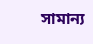সামান্য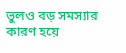ভুলও বড় সমস্যার কারণ হয়ে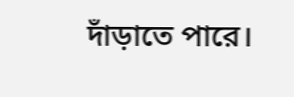দাঁড়াতে পারে।